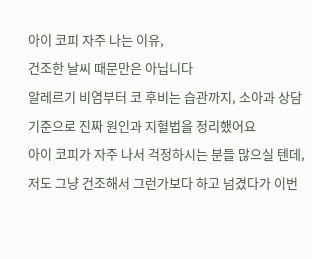아이 코피 자주 나는 이유,
건조한 날씨 때문만은 아닙니다
알레르기 비염부터 코 후비는 습관까지, 소아과 상담 기준으로 진짜 원인과 지혈법을 정리했어요
아이 코피가 자주 나서 걱정하시는 분들 많으실 텐데, 저도 그냥 건조해서 그런가보다 하고 넘겼다가 이번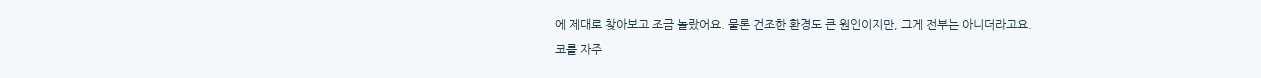에 제대로 찾아보고 조금 놀랐어요. 물론 건조한 환경도 큰 원인이지만, 그게 전부는 아니더라고요.
코를 자주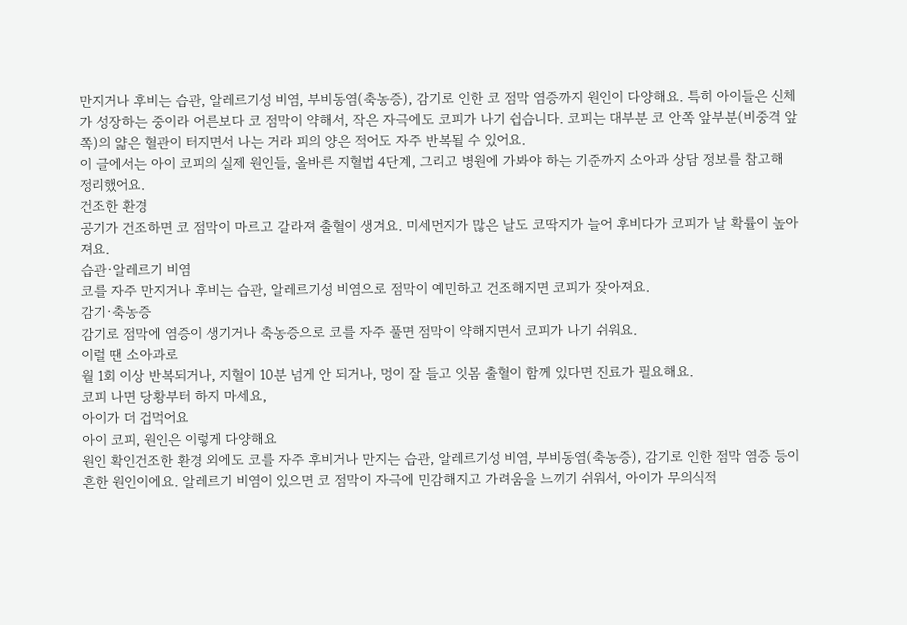만지거나 후비는 습관, 알레르기성 비염, 부비동염(축농증), 감기로 인한 코 점막 염증까지 원인이 다양해요. 특히 아이들은 신체가 성장하는 중이라 어른보다 코 점막이 약해서, 작은 자극에도 코피가 나기 쉽습니다. 코피는 대부분 코 안쪽 앞부분(비중격 앞쪽)의 얇은 혈관이 터지면서 나는 거라 피의 양은 적어도 자주 반복될 수 있어요.
이 글에서는 아이 코피의 실제 원인들, 올바른 지혈법 4단계, 그리고 병원에 가봐야 하는 기준까지 소아과 상담 정보를 참고해 정리했어요.
건조한 환경
공기가 건조하면 코 점막이 마르고 갈라져 출혈이 생겨요. 미세먼지가 많은 날도 코딱지가 늘어 후비다가 코피가 날 확률이 높아져요.
습관·알레르기 비염
코를 자주 만지거나 후비는 습관, 알레르기성 비염으로 점막이 예민하고 건조해지면 코피가 잦아져요.
감기·축농증
감기로 점막에 염증이 생기거나 축농증으로 코를 자주 풀면 점막이 약해지면서 코피가 나기 쉬워요.
이럴 땐 소아과로
월 1회 이상 반복되거나, 지혈이 10분 넘게 안 되거나, 멍이 잘 들고 잇몸 출혈이 함께 있다면 진료가 필요해요.
코피 나면 당황부터 하지 마세요,
아이가 더 겁먹어요
아이 코피, 원인은 이렇게 다양해요
원인 확인건조한 환경 외에도 코를 자주 후비거나 만지는 습관, 알레르기성 비염, 부비동염(축농증), 감기로 인한 점막 염증 등이 흔한 원인이에요. 알레르기 비염이 있으면 코 점막이 자극에 민감해지고 가려움을 느끼기 쉬워서, 아이가 무의식적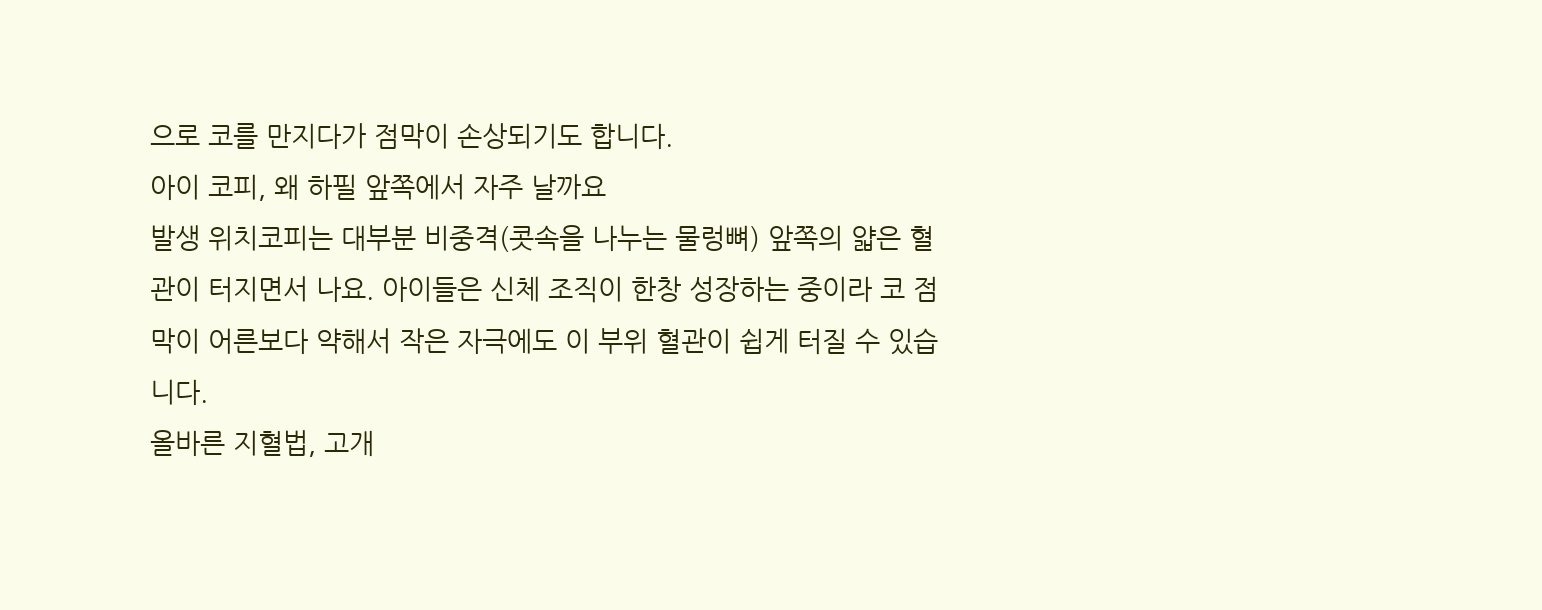으로 코를 만지다가 점막이 손상되기도 합니다.
아이 코피, 왜 하필 앞쪽에서 자주 날까요
발생 위치코피는 대부분 비중격(콧속을 나누는 물렁뼈) 앞쪽의 얇은 혈관이 터지면서 나요. 아이들은 신체 조직이 한창 성장하는 중이라 코 점막이 어른보다 약해서 작은 자극에도 이 부위 혈관이 쉽게 터질 수 있습니다.
올바른 지혈법, 고개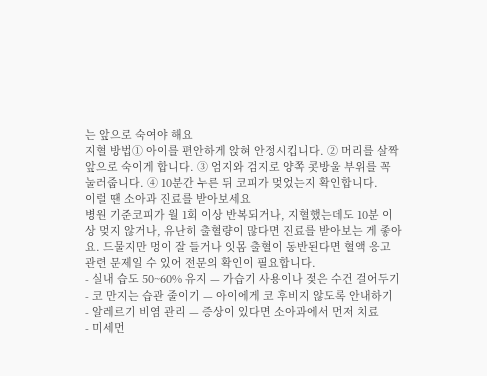는 앞으로 숙여야 해요
지혈 방법① 아이를 편안하게 앉혀 안정시킵니다. ② 머리를 살짝 앞으로 숙이게 합니다. ③ 엄지와 검지로 양쪽 콧방울 부위를 꼭 눌러줍니다. ④ 10분간 누른 뒤 코피가 멎었는지 확인합니다.
이럴 땐 소아과 진료를 받아보세요
병원 기준코피가 월 1회 이상 반복되거나, 지혈했는데도 10분 이상 멎지 않거나, 유난히 출혈량이 많다면 진료를 받아보는 게 좋아요. 드물지만 멍이 잘 들거나 잇몸 출혈이 동반된다면 혈액 응고 관련 문제일 수 있어 전문의 확인이 필요합니다.
- 실내 습도 50~60% 유지 — 가습기 사용이나 젖은 수건 걸어두기
- 코 만지는 습관 줄이기 — 아이에게 코 후비지 않도록 안내하기
- 알레르기 비염 관리 — 증상이 있다면 소아과에서 먼저 치료
- 미세먼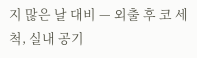지 많은 날 대비 — 외출 후 코 세척, 실내 공기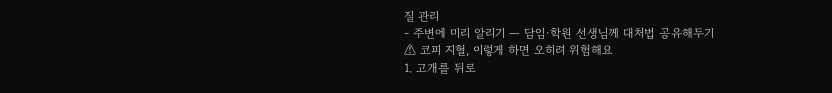질 관리
- 주변에 미리 알리기 — 담임·학원 선생님께 대처법 공유해두기
⚠ 코피 지혈, 이렇게 하면 오히려 위험해요
1. 고개를 뒤로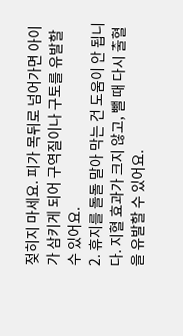젖히지 마세요. 피가 목뒤로 넘어가면 아이가 삼키게 되어 구역질이나 구토를 유발할 수 있어요.
2. 휴지를 돌돌 말아 막는 건 도움이 안 됩니다. 지혈 효과가 크지 않고, 뺄 때 다시 출혈을 유발할 수 있어요.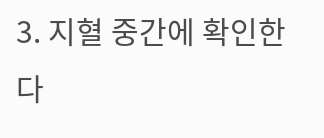3. 지혈 중간에 확인한다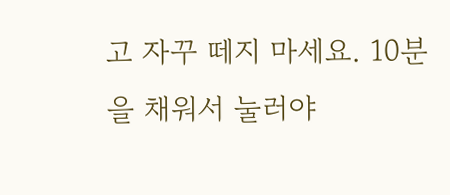고 자꾸 떼지 마세요. 10분을 채워서 눌러야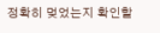정확히 멎었는지 확인할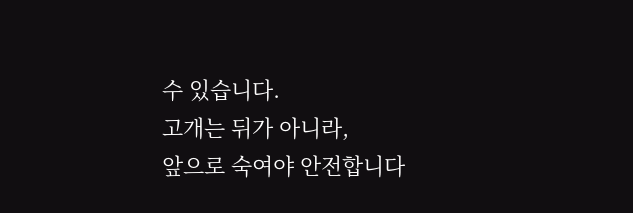수 있습니다.
고개는 뒤가 아니라,
앞으로 숙여야 안전합니다